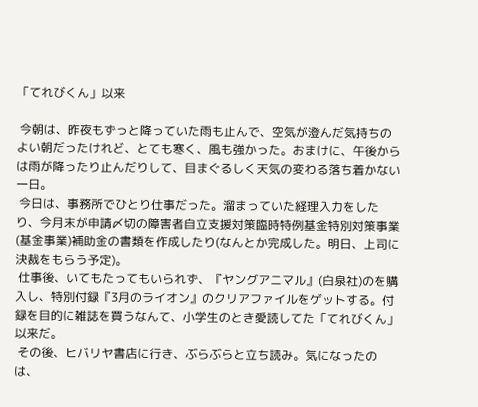「てれびくん」以来

 今朝は、昨夜もずっと降っていた雨も止んで、空気が澄んだ気持ちのよい朝だったけれど、とても寒く、風も強かった。おまけに、午後からは雨が降ったり止んだりして、目まぐるしく天気の変わる落ち着かない一日。
 今日は、事務所でひとり仕事だった。溜まっていた経理入力をしたり、今月末が申請〆切の障害者自立支援対策臨時特例基金特別対策事業(基金事業)補助金の書類を作成したり(なんとか完成した。明日、上司に決裁をもらう予定)。
 仕事後、いてもたってもいられず、『ヤングアニマル』(白泉社)のを購入し、特別付録『3月のライオン』のクリアファイルをゲットする。付録を目的に雑誌を買うなんて、小学生のとき愛読してた「てれびくん」以来だ。
 その後、ヒバリヤ書店に行き、ぶらぶらと立ち読み。気になったのは、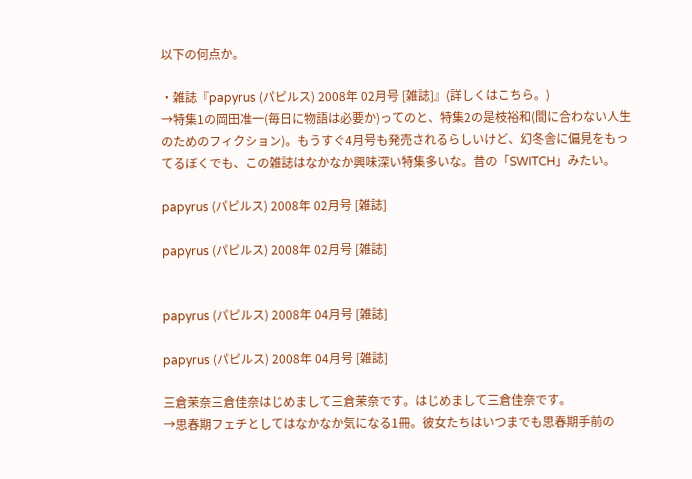以下の何点か。

・雑誌『papyrus (パピルス) 2008年 02月号 [雑誌]』(詳しくはこちら。)
→特集1の岡田准一(毎日に物語は必要か)ってのと、特集2の是枝裕和(間に合わない人生のためのフィクション)。もうすぐ4月号も発売されるらしいけど、幻冬舎に偏見をもってるぼくでも、この雑誌はなかなか興味深い特集多いな。昔の「SWITCH」みたい。

papyrus (パピルス) 2008年 02月号 [雑誌]

papyrus (パピルス) 2008年 02月号 [雑誌]


papyrus (パピルス) 2008年 04月号 [雑誌]

papyrus (パピルス) 2008年 04月号 [雑誌]

三倉茉奈三倉佳奈はじめまして三倉茉奈です。はじめまして三倉佳奈です。
→思春期フェチとしてはなかなか気になる1冊。彼女たちはいつまでも思春期手前の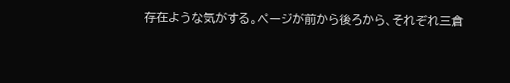存在ような気がする。ページが前から後ろから、それぞれ三倉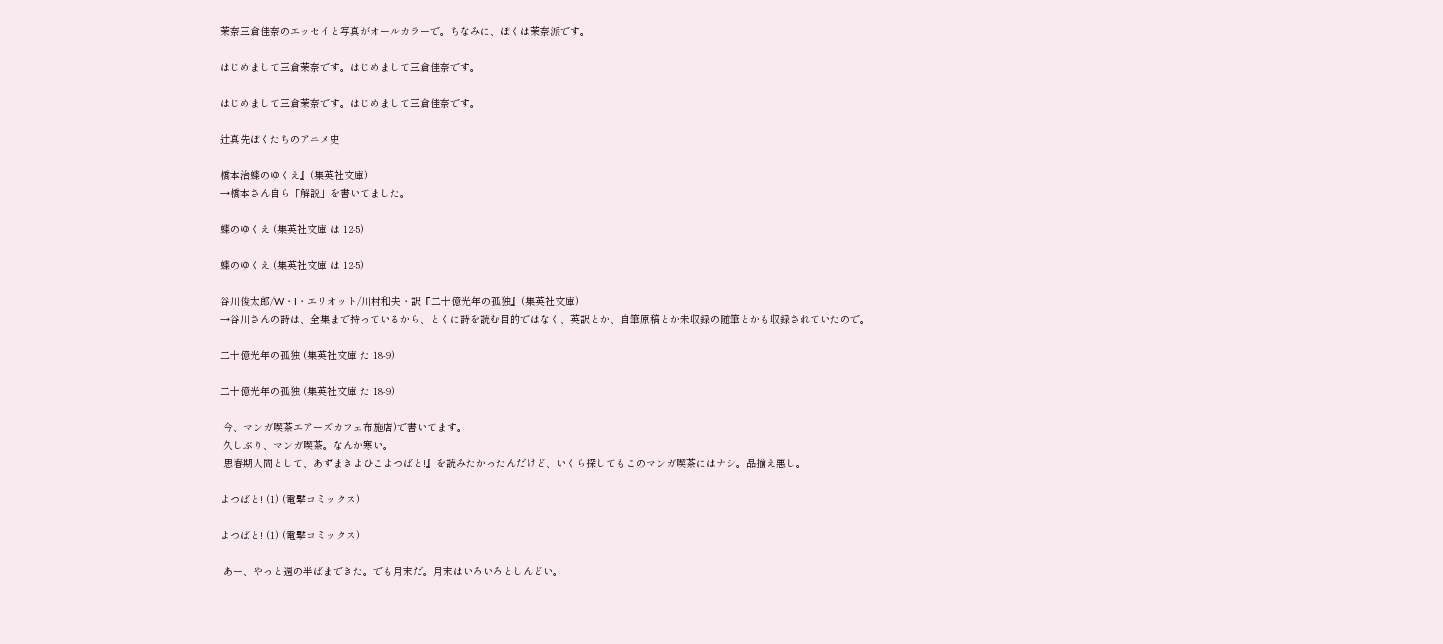茉奈三倉佳奈のエッセイと写真がオールカラーで。ちなみに、ぼくは茉奈派です。

はじめまして三倉茉奈です。はじめまして三倉佳奈です。

はじめまして三倉茉奈です。はじめまして三倉佳奈です。

辻真先ぼくたちのアニメ史

橋本治蝶のゆくえ』(集英社文庫)
→橋本さん自ら「解説」を書いてました。

蝶のゆくえ (集英社文庫 は 12-5)

蝶のゆくえ (集英社文庫 は 12-5)

谷川俊太郎/W・I・エリオット/川村和夫・訳『二十億光年の孤独』(集英社文庫)
→谷川さんの詩は、全集まで持っているから、とくに詩を読む目的ではなく、英訳とか、自筆原稿とか未収録の随筆とかも収録されていたので。

二十億光年の孤独 (集英社文庫 た 18-9)

二十億光年の孤独 (集英社文庫 た 18-9)

 今、マンガ喫茶エアーズカフェ布施店)で書いてます。
 久しぶり、マンガ喫茶。なんか寒い。
 思春期人間として、あずまきよひこよつばと!』を読みたかったんだけど、いくら探してもこのマンガ喫茶にはナシ。品揃え悪し。

よつばと! (1) (電撃コミックス)

よつばと! (1) (電撃コミックス)

 あー、やっと週の半ばまできた。でも月末だ。月末はいろいろとしんどい。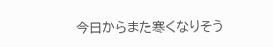今日からまた寒くなりそう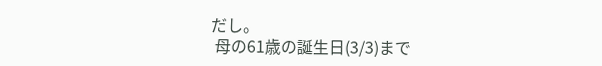だし。
 母の61歳の誕生日(3/3)まで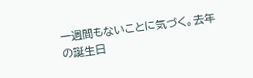一週間もないことに気づく。去年の誕生日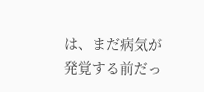は、まだ病気が発覚する前だっ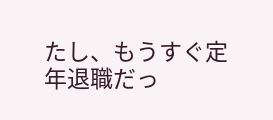たし、もうすぐ定年退職だっ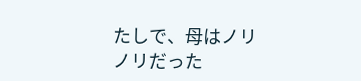たしで、母はノリノリだった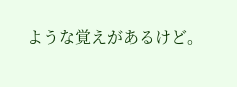ような覚えがあるけど。